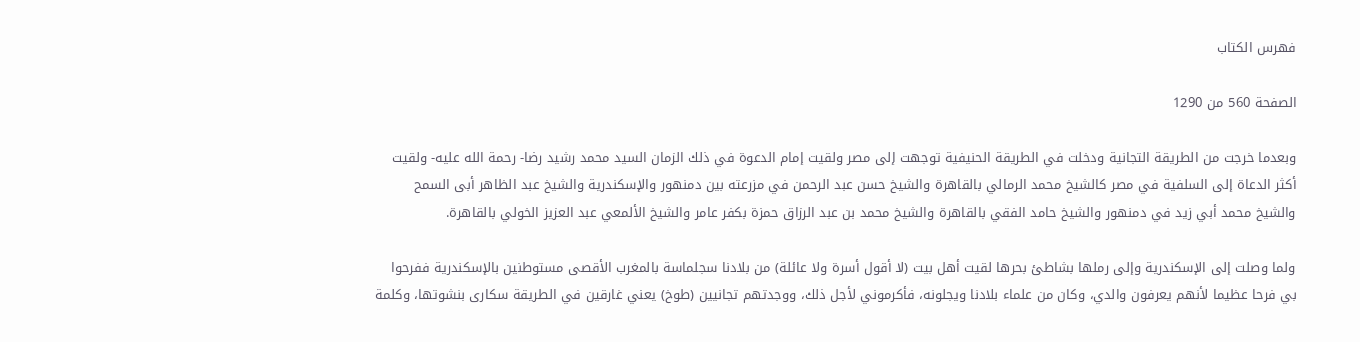فهرس الكتاب

الصفحة 560 من 1290

وبعدما خرجت من الطريقة التجانية ودخلت في الطريقة الحنيفية توجهت إلى مصر ولقيت إمام الدعوة في ذلك الزمان السيد محمد رشيد رضا- رحمة الله عليه- ولقيت أكثر الدعاة إلى السلفية في مصر كالشيخ محمد الرمالي بالقاهرة والشيخ حسن عبد الرحمن في مزرعته بين دمنهور والإسكندرية والشيخ عبد الظاهر أبى السمح والشيخ محمد أبي زيد في دمنهور والشيخ حامد الفقي بالقاهرة والشيخ محمد بن عبد الرزاق حمزة بكفر عامر والشيخ الألمعي عبد العزيز الخولي بالقاهرة.

ولما وصلت إلى الإسكندرية وإلى رملها بشاطئ بحرها لقيت أهل بيت (لا أقول أسرة ولا عائلة) من بلادنا سجلماسة بالمغرب الأقصى مستوطنين بالإسكندرية ففرحوا بي فرحا عظيما لأنهم يعرفون والدي، وكان من علماء بلادنا ويجلونه، فأكرموني لأجل ذلك، ووجدتهم تجانيين (طوخ) يعني غارقين في الطريقة سكارى بنشوتها، وكلمة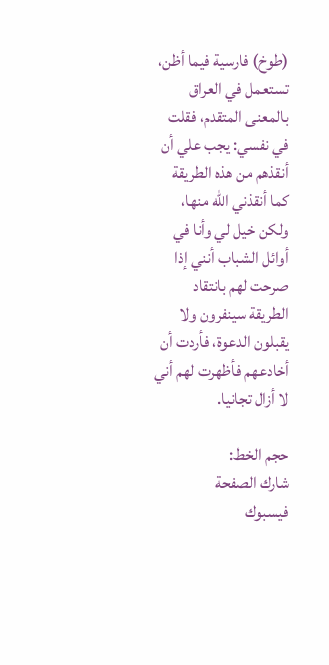(طوخ) فارسية فيما أظن، تستعمل في العراق بالمعنى المتقدم، فقلت في نفسي: يجب علي أن أنقذهم من هذه الطريقة كما أنقذني الله منها، ولكن خيل لي وأنا في أوائل الشباب أنني إذا صرحت لهم بانتقاد الطريقة سينفرون ولا يقبلون الدعوة، فأردت أن أخادعهم فأظهرت لهم أني لا أزال تجانيا.

حجم الخط:
شارك الصفحة
فيسبوك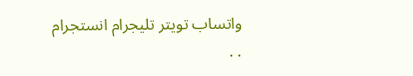واتساب تويتر تليجرام انستجرام
. .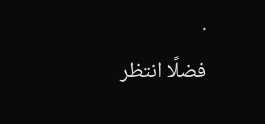.
فضلًا انتظر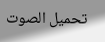تحميل الصوت